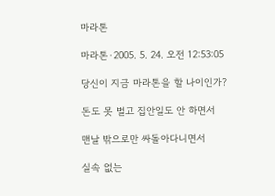마라톤

마라톤·2005. 5. 24. 오전 12:53:05

당신이 지금 마라톤을 할 나이인가?

돈도 못 벌고 집안일도 안 하면서

맨날 밖으로만 싸돌아다니면서

실속 없는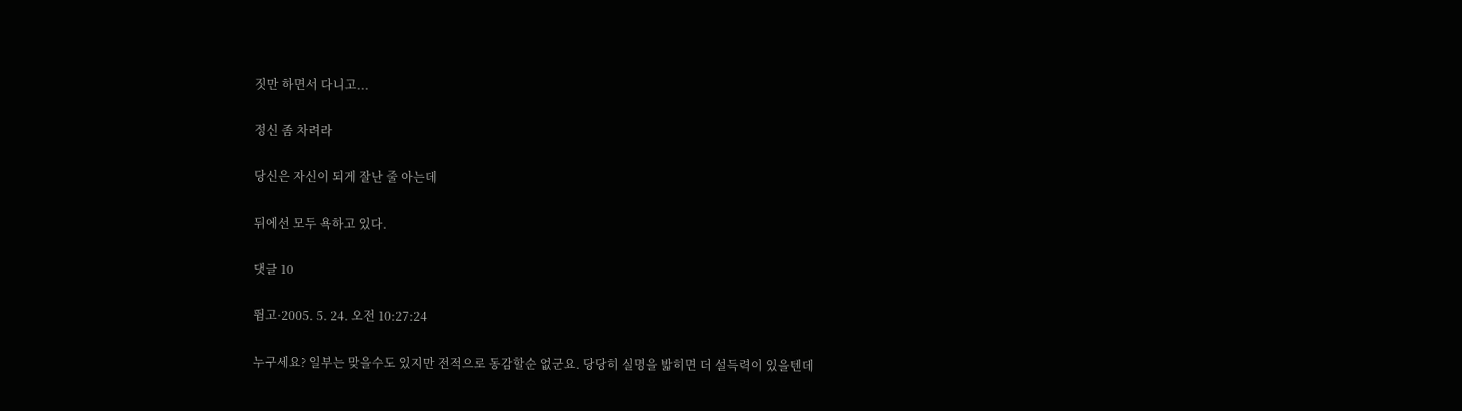짓만 하면서 다니고...

정신 좀 차려라

당신은 자신이 되게 잘난 줄 아는데

뒤에선 모두 욕하고 있다.

댓글 10

뜀고·2005. 5. 24. 오전 10:27:24

누구세요? 일부는 맞을수도 있지만 전적으로 동감할순 없군요. 당당히 실명을 밟히면 더 설득력이 있을텐데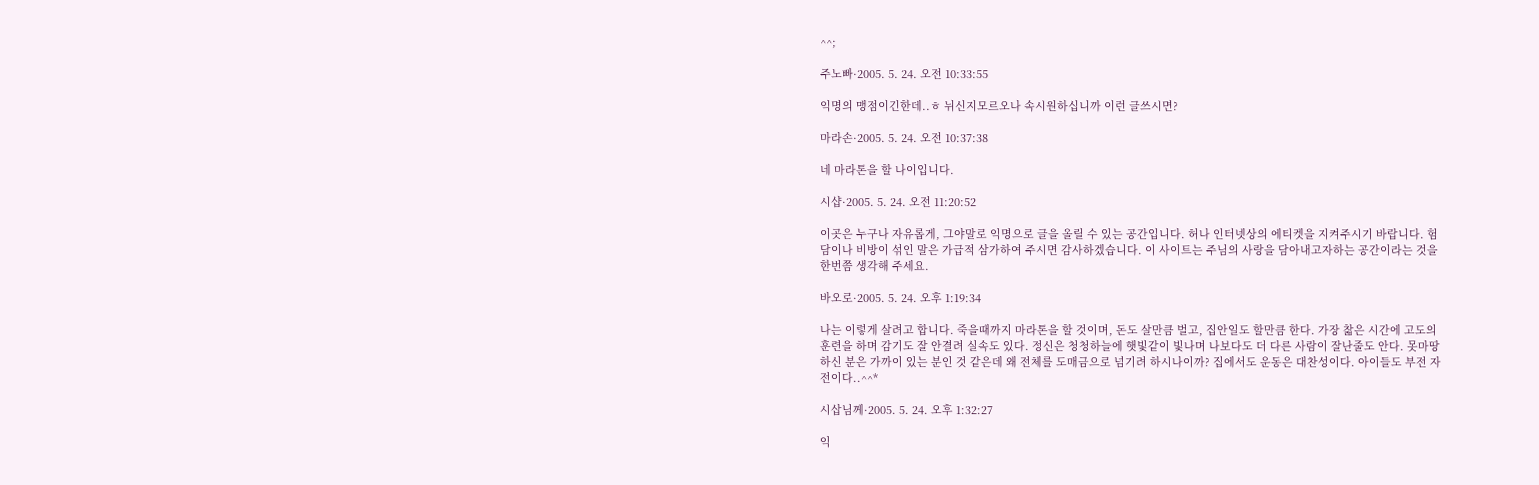^^;

주노빠·2005. 5. 24. 오전 10:33:55

익명의 맹점이긴한데..ㅎ 뉘신지모르오나 속시원하십니까 이런 글쓰시면?

마라손·2005. 5. 24. 오전 10:37:38

네 마라톤을 할 나이입니다.

시샵·2005. 5. 24. 오전 11:20:52

이곳은 누구나 자유롭게, 그야말로 익명으로 글을 올릴 수 있는 공간입니다. 허나 인터넷상의 에티켓을 지켜주시기 바랍니다. 험담이나 비방이 섞인 말은 가급적 삼가하여 주시면 감사하겠습니다. 이 사이트는 주님의 사랑을 담아내고자하는 공간이라는 것을 한번쯤 생각해 주세요.

바오로·2005. 5. 24. 오후 1:19:34

나는 이렇게 살려고 합니다. 죽을때까지 마라톤을 할 것이며, 돈도 살만큼 벌고, 집안일도 할만큼 한다. 가장 찳은 시간에 고도의 훈련을 하며 감기도 잘 안결려 실속도 있다. 정신은 청청하늘에 햇빛같이 빛나며 나보다도 더 다른 사람이 잘난줄도 안다. 못마땅 하신 분은 가까이 있는 분인 것 같은데 왜 전체를 도매금으로 넘기려 하시나이까? 집에서도 운동은 대찬성이다. 아이들도 부전 자전이다..^^*

시삽님께·2005. 5. 24. 오후 1:32:27

익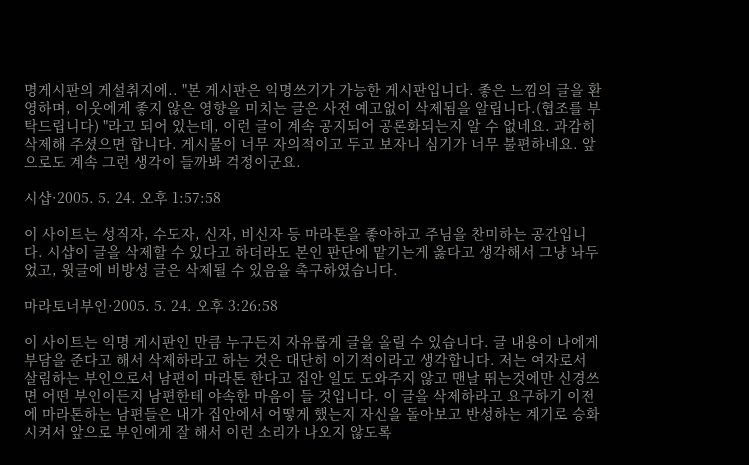명게시판의 게설취지에.. "본 게시판은 익명쓰기가 가능한 게시판입니다. 좋은 느낌의 글을 환영하며, 이웃에게 좋지 않은 영향을 미치는 글은 사전 예고없이 삭제됨을 알립니다.(협조를 부탁드립니다) "라고 되어 있는데, 이런 글이 계속 공지되어 공론화되는지 알 수 없네요. 과감히 삭제해 주셨으면 합니다. 게시물이 너무 자의적이고 두고 보자니 심기가 너무 불편하네요. 앞으로도 계속 그런 생각이 들까봐 걱정이군요.

시샵·2005. 5. 24. 오후 1:57:58

이 사이트는 성직자, 수도자, 신자, 비신자 등 마라톤을 좋아하고 주님을 찬미하는 공간입니다. 시샵이 글을 삭제할 수 있다고 하더라도 본인 판단에 맡기는게 옳다고 생각해서 그냥 놔두었고, 윗글에 비방성 글은 삭제될 수 있음을 촉구하였습니다.

마라토너부인·2005. 5. 24. 오후 3:26:58

이 사이트는 익명 게시판인 만큼 누구든지 자유롭게 글을 올릴 수 있습니다. 글 내용이 나에게 부담을 준다고 해서 삭제하라고 하는 것은 대단히 이기적이라고 생각합니다. 저는 여자로서 살림하는 부인으로서 남편이 마라톤 한다고 집안 일도 도와주지 않고 맨날 뛰는것에만 신경쓰면 어떤 부인이든지 남편한테 야속한 마음이 들 것입니다. 이 글을 삭제하라고 요구하기 이전에 마라톤하는 남편들은 내가 집안에서 어떻게 했는지 자신을 돌아보고 반성하는 계기로 승화시켜서 앞으로 부인에게 잘 해서 이런 소리가 나오지 않도록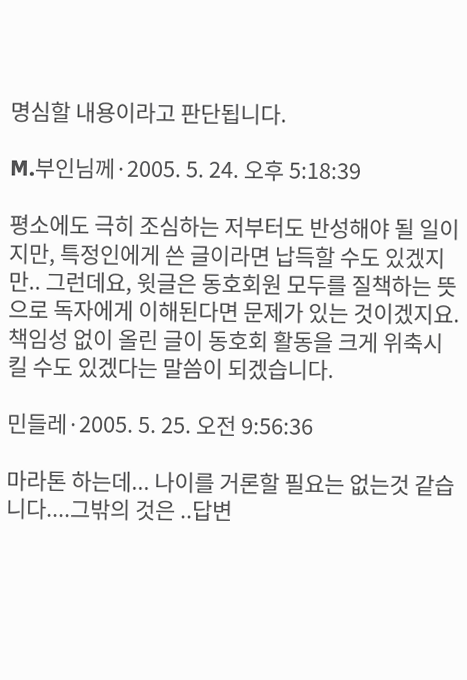명심할 내용이라고 판단됩니다.

M.부인님께·2005. 5. 24. 오후 5:18:39

평소에도 극히 조심하는 저부터도 반성해야 될 일이지만, 특정인에게 쓴 글이라면 납득할 수도 있겠지만.. 그런데요, 윗글은 동호회원 모두를 질책하는 뜻으로 독자에게 이해된다면 문제가 있는 것이겠지요. 책임성 없이 올린 글이 동호회 활동을 크게 위축시킬 수도 있겠다는 말씀이 되겠습니다.

민들레·2005. 5. 25. 오전 9:56:36

마라톤 하는데... 나이를 거론할 필요는 없는것 같습니다....그밖의 것은 ..답변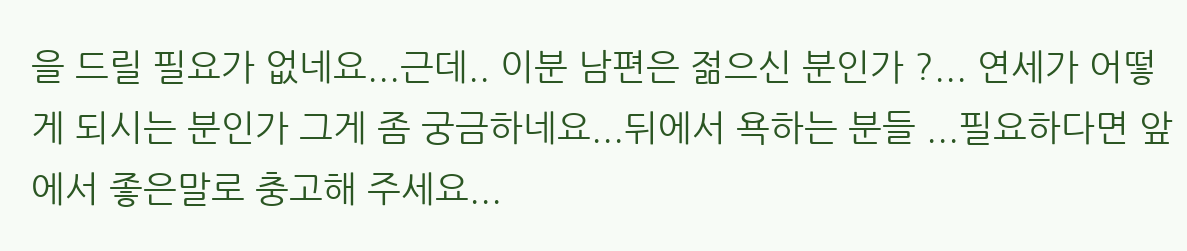을 드릴 필요가 없네요...근데.. 이분 남편은 젊으신 분인가 ?... 연세가 어떻게 되시는 분인가 그게 좀 궁금하네요...뒤에서 욕하는 분들 ...필요하다면 앞에서 좋은말로 충고해 주세요...